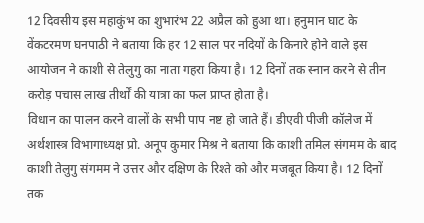12 दिवसीय इस महाकुंभ का शुभारंभ 22 अप्रैल को हुआ था। हनुमान घाट के वेंकटरमण घनपाठी ने बताया कि हर 12 साल पर नदियों के किनारे होने वाले इस आयोजन ने काशी से तेलुगु का नाता गहरा किया है। 12 दिनों तक स्नान करने से तीन करोड़ पचास लाख तीर्थों की यात्रा का फल प्राप्त होता है।
विधान का पालन करने वालों के सभी पाप नष्ट हो जाते हैं। डीएवी पीजी कॉलेज में अर्थशास्त्र विभागाध्यक्ष प्रो. अनूप कुमार मिश्र ने बताया कि काशी तमिल संगमम के बाद काशी तेलुगु संगमम ने उत्तर और दक्षिण के रिश्ते को और मजबूत किया है। 12 दिनों तक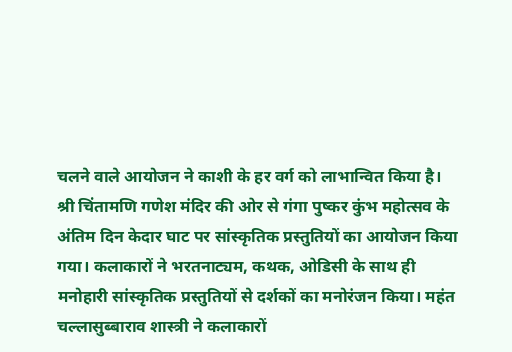चलने वाले आयोजन ने काशी के हर वर्ग को लाभान्वित किया है।
श्री चिंतामणि गणेश मंदिर की ओर से गंगा पुष्कर कुंभ महोत्सव के अंतिम दिन केदार घाट पर सांस्कृतिक प्रस्तुतियों का आयोजन किया गया। कलाकारों ने भरतनाट्यम, कथक, ओडिसी के साथ ही मनोहारी सांस्कृतिक प्रस्तुतियों से दर्शकों का मनोरंजन किया। महंत चल्लासुब्बाराव शास्त्री ने कलाकारों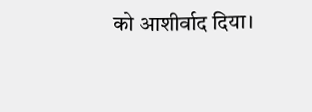को आशीर्वाद दिया।